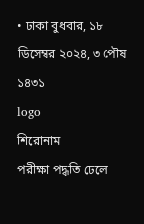• ঢাকা বুধবার, ১৮ ডিসেম্বর ২০২৪, ৩ পৌষ ১৪৩১
logo
শিরোনাম
পরীক্ষা পদ্ধতি ঢেলে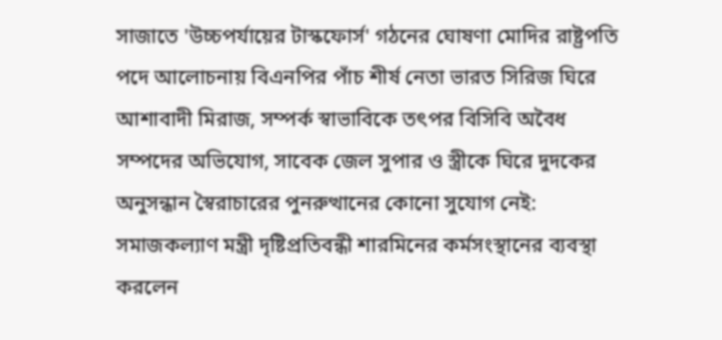সাজাতে 'উচ্চপর্যায়ের টাস্কফোর্স' গঠনের ঘোষণা মোদির রাষ্ট্রপতি পদে আলোচনায় বিএনপির পাঁচ শীর্ষ নেতা ভারত সিরিজ ঘিরে আশাবাদী মিরাজ, সম্পর্ক স্বাভাবিকে তৎপর বিসিবি অবৈধ সম্পদের অভিযোগ, সাবেক জেল সুপার ও স্ত্রীকে ঘিরে দুদকের অনুসন্ধান স্বৈরাচারের পুনরুত্থানের কোনো সুযোগ নেই: সমাজকল্যাণ মন্ত্রী দৃষ্টিপ্রতিবন্ধী শারমিনের কর্মসংস্থানের ব্যবস্থা করলেন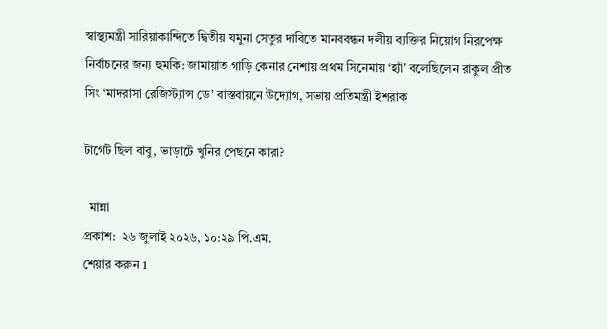স্বাস্থ্যমন্ত্রী সারিয়াকান্দিতে দ্বিতীয় যমুনা সেতুর দাবিতে মানববন্ধন দলীয় ব্যক্তির নিয়োগ নিরপেক্ষ নির্বাচনের জন্য হুমকি: জামায়াত গাড়ি কেনার নেশায় প্রথম সিনেমায় ‘হ্যাঁ’ বলেছিলেন রাকুল প্রীত সিং ‘মাদরাসা রেজিস্ট্যান্স ডে’ বাস্তবায়নে উদ্যোগ, সভায় প্রতিমন্ত্রী ইশরাক

টার্গেট ছিল বাবু, ভাড়াটে খুনির পেছনে কারা?

  মান্না
প্রকাশ:  ২৬ জুলাই ২০২৬, ১০:২৯ পি.এম.
শেয়ার করুন 1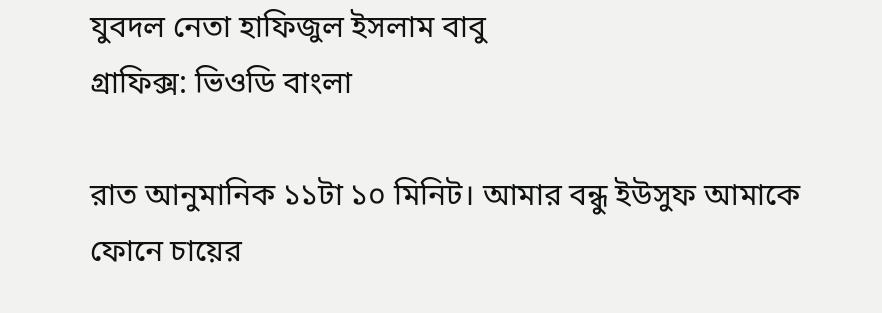যুবদল নেতা হাফিজুল ইসলাম বাবু
গ্রাফিক্স: ভিওডি বাংলা

রাত আনুমানিক ১১টা ১০ মিনিট। আমার বন্ধু ইউসুফ আমাকে ফোনে চায়ের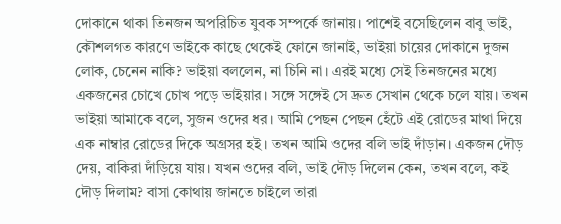দোকানে থাকা তিনজন অপরিচিত যুবক সম্পর্কে জানায়। পাশেই বসেছিলেন বাবু ভাই, কৌশলগত কারণে ভাইকে কাছে থেকেই ফোনে জানাই, ভাইয়া চায়ের দোকানে দুজন লোক, চেনেন নাকি? ভাইয়া বললেন, না চিনি না। এরই মধ্যে সেই তিনজনের মধ্যে একজনের চোখে চোখ পড়ে ভাইয়ার। সঙ্গে সঙ্গেই সে দ্রুত সেখান থেকে চলে যায়। তখন ভাইয়া আমাকে বলে, সুজন ওদের ধর। আমি পেছন পেছন হেঁটে এই রোডের মাথা দিয়ে এক নাম্বার রোডের দিকে অগ্রসর হই। তখন আমি ওদের বলি ভাই দাঁড়ান। একজন দৌড় দেয়, বাকিরা দাঁড়িয়ে যায়। যখন ওদের বলি, ভাই দৌড় দিলেন কেন, তখন বলে, কই দৌড় দিলাম? বাসা কোথায় জানতে চাইলে তারা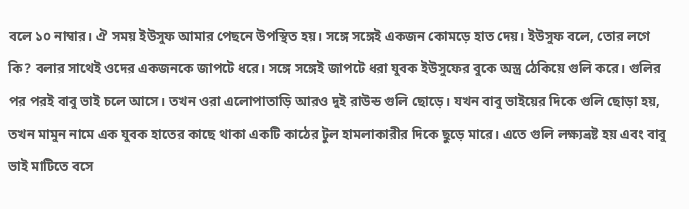বলে ১০ নাম্বার। ঐ সময় ইউসুফ আমার পেছনে উপস্থিত হয়। সঙ্গে সঙ্গেই একজন কোমড়ে হাত দেয়। ইউসুফ বলে, তোর লগে কি? বলার সাথেই ওদের একজনকে জাপটে ধরে। সঙ্গে সঙ্গেই জাপটে ধরা যুবক ইউসুফের বুকে অস্ত্র ঠেকিয়ে গুলি করে। গুলির পর পরই বাবু ভাই চলে আসে। তখন ওরা এলোপাতাড়ি আরও দুই রাউন্ড গুলি ছোড়ে। যখন বাবু ভাইয়ের দিকে গুলি ছোড়া হয়, তখন মামুন নামে এক যুবক হাতের কাছে থাকা একটি কাঠের টুল হামলাকারীর দিকে ছুড়ে মারে। এতে গুলি লক্ষ্যভ্রষ্ট হয় এবং বাবু ভাই মাটিতে বসে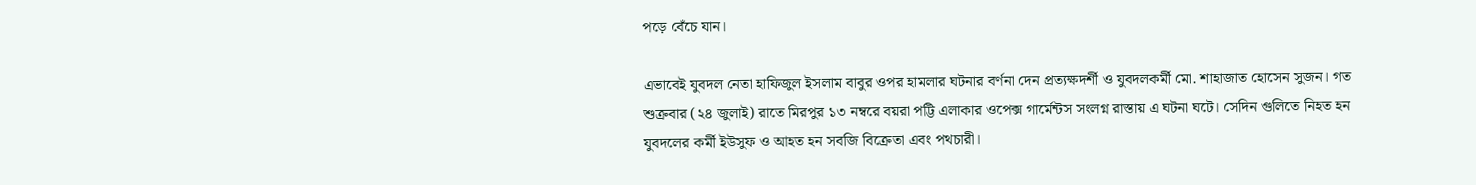পড়ে বেঁচে যান।

এভাবেই যুবদল নেতা হাফিজুল ইসলাম বাবুর ওপর হামলার ঘটনার বর্ণনা দেন প্রত্যক্ষদর্শী ও যুবদলকর্মী মো. শাহাজাত হোসেন সুজন। গত শুক্রবার (২৪ জুলাই) রাতে মিরপুর ১৩ নম্বরে বয়রা পট্টি এলাকার ওপেক্স গার্মেন্টস সংলগ্ন রাস্তায় এ ঘটনা ঘটে। সেদিন গুলিতে নিহত হন যুবদলের কর্মী ইউসুফ ও আহত হন সবজি বিক্রেতা এবং পথচারী।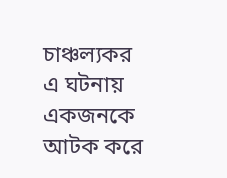চাঞ্চল্যকর এ ঘটনায় একজনকে আটক করে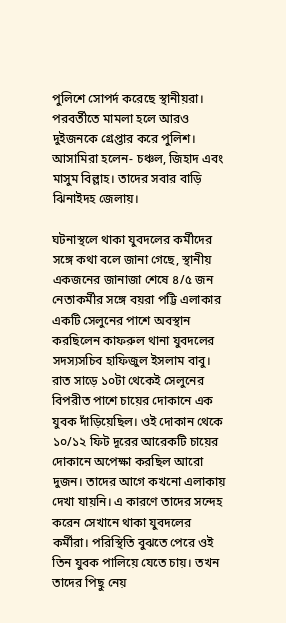পুলিশে সোপর্দ করেছে স্থানীয়রা। পরবর্তীতে মামলা হলে আরও দুইজনকে গ্রেপ্তার করে পুলিশ। আসামিরা হলেন- চঞ্চল, জিহাদ এবং মাসুম বিল্লাহ। তাদের সবার বাড়ি ঝিনাইদহ জেলায়।

ঘটনাস্থলে থাকা যুবদলের কর্মীদের সঙ্গে কথা বলে জানা গেছে, স্থানীয় একজনের জানাজা শেষে ৪/৫ জন নেতাকর্মীর সঙ্গে বয়রা পট্টি এলাকার একটি সেলুনের পাশে অবস্থান করছিলেন কাফরুল থানা যুবদলের সদস্যসচিব হাফিজুল ইসলাম বাবু। রাত সাড়ে ১০টা থেকেই সেলুনের বিপরীত পাশে চায়ের দোকানে এক যুবক দাঁড়িয়েছিল। ওই দোকান থেকে ১০/১২ ফিট দূরের আরেকটি চায়ের দোকানে অপেক্ষা করছিল আরো দুজন। তাদের আগে কখনো এলাকায় দেখা যায়নি। এ কারণে তাদের সন্দেহ করেন সেখানে থাকা যুবদলের কর্মীরা। পরিস্থিতি বুঝতে পেরে ওই তিন যুবক পালিয়ে যেতে চায়। তখন তাদের পিছু নেয়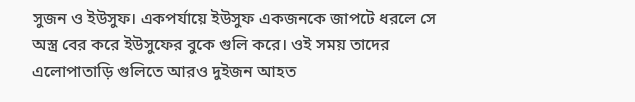সুজন ও ইউসুফ। একপর্যায়ে ইউসুফ একজনকে জাপটে ধরলে সে অস্ত্র বের করে ইউসুফের বুকে গুলি করে। ওই সময় তাদের এলোপাতাড়ি গুলিতে আরও দুইজন আহত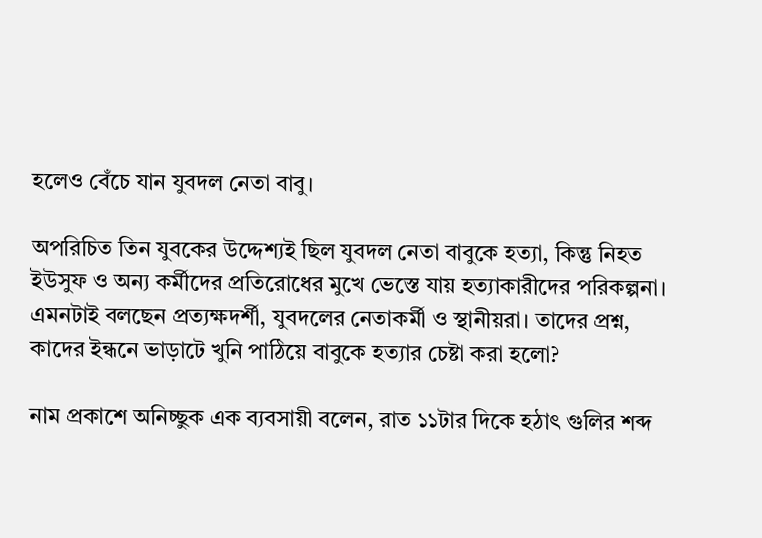হলেও বেঁচে যান যুবদল নেতা বাবু।

অপরিচিত তিন যুবকের উদ্দেশ্যই ছিল যুবদল নেতা বাবুকে হত্যা, কিন্তু নিহত ইউসুফ ও অন্য কর্মীদের প্রতিরোধের মুখে ভেস্তে যায় হত্যাকারীদের পরিকল্পনা। এমনটাই বলছেন প্রত্যক্ষদর্শী, যুবদলের নেতাকর্মী ও স্থানীয়রা। তাদের প্রশ্ন, কাদের ইন্ধনে ভাড়াটে খুনি পাঠিয়ে বাবুকে হত্যার চেষ্টা করা হলো?

নাম প্রকাশে অনিচ্ছুক এক ব্যবসায়ী বলেন, রাত ১১টার দিকে হঠাৎ গুলির শব্দ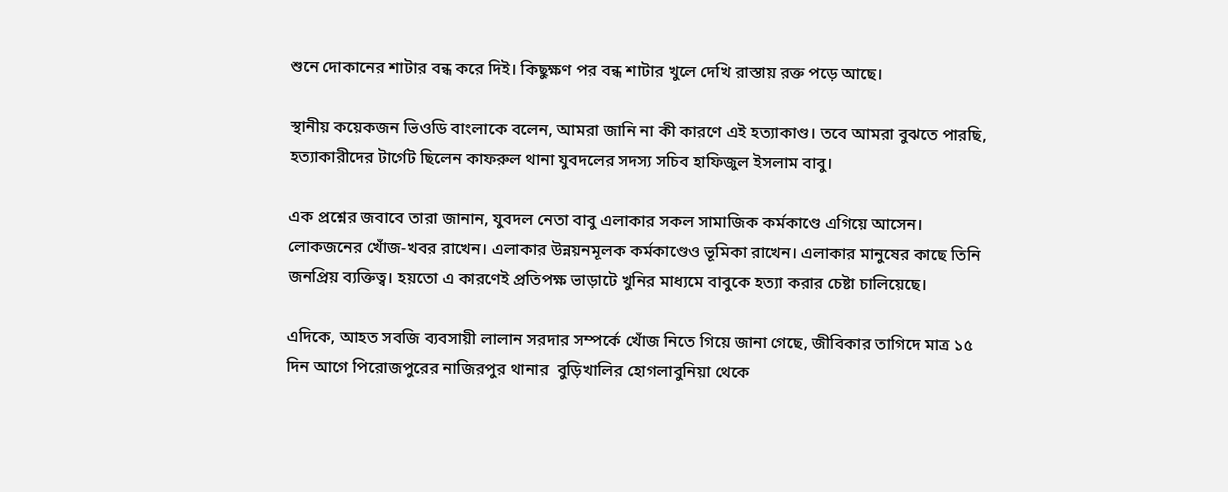শুনে দোকানের শাটার বন্ধ করে দিই। কিছুক্ষণ পর বন্ধ শাটার খুলে দেখি রাস্তায় রক্ত পড়ে আছে।

স্থানীয় কয়েকজন ভিওডি বাংলাকে বলেন, আমরা জানি না কী কারণে এই হত্যাকাণ্ড। তবে আমরা বুঝতে পারছি, হত্যাকারীদের টার্গেট ছিলেন কাফরুল থানা যুবদলের সদস্য সচিব হাফিজুল ইসলাম বাবু।

এক প্রশ্নের জবাবে তারা জানান, যুবদল নেতা বাবু এলাকার সকল সামাজিক কর্মকাণ্ডে এগিয়ে আসেন। লোকজনের খোঁজ-খবর রাখেন। এলাকার উন্নয়নমূলক কর্মকাণ্ডেও ভূমিকা রাখেন। এলাকার মানুষের কাছে তিনি জনপ্রিয় ব্যক্তিত্ব। হয়তো এ কারণেই প্রতিপক্ষ ভাড়াটে খুনির মাধ্যমে বাবুকে হত্যা করার চেষ্টা চালিয়েছে।

এদিকে, আহত সবজি ব্যবসায়ী লালান সরদার সম্পর্কে খোঁজ নিতে গিয়ে জানা গেছে, জীবিকার তাগিদে মাত্র ১৫ দিন আগে পিরোজপুরের নাজিরপুর থানার  বুড়িখালির হোগলাবুনিয়া থেকে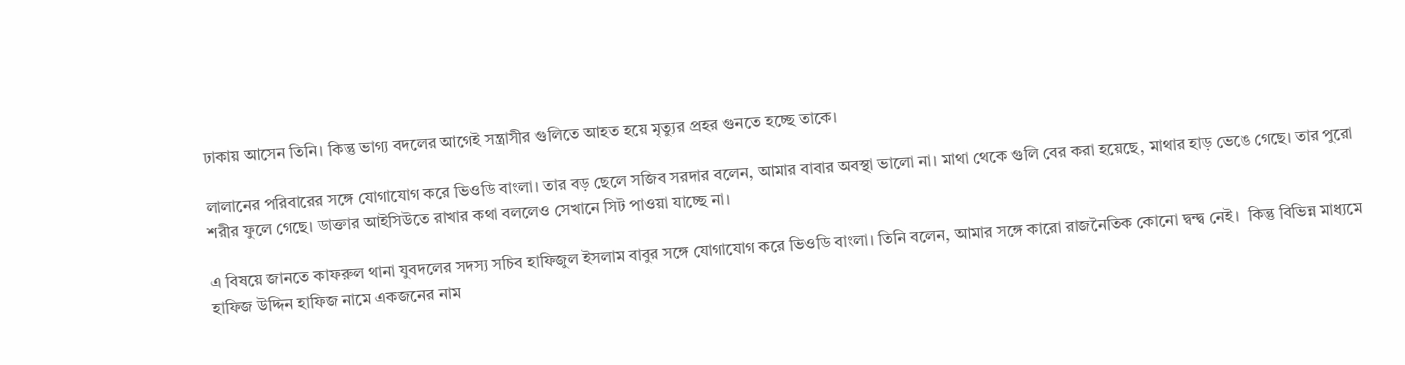ঢাকায় আসেন তিনি। কিন্তু ভাগ্য বদলের আগেই সন্ত্রাসীর গুলিতে আহত হয়ে মৃত্যুর প্রহর গুনতে হচ্ছে তাকে।

লালানের পরিবারের সঙ্গে যোগাযোগ করে ভিওডি বাংলা। তার বড় ছেলে সজিব সরদার বলেন, আমার বাবার অবস্থা ভালো না। মাথা থেকে গুলি বের করা হয়েছে, মাথার হাড় ভেঙে গেছে। তার পুরো শরীর ফুলে গেছে। ডাক্তার আইসিউতে রাখার কথা বললেও সেখানে সিট পাওয়া যাচ্ছে না।

এ বিষয়ে জানতে কাফরুল থানা যুবদলের সদস্য সচিব হাফিজুল ইসলাম বাবুর সঙ্গে যোগাযোগ করে ভিওডি বাংলা। তিনি বলেন, আমার সঙ্গে কারো রাজনৈতিক কোনো দ্বন্দ্ব নেই।  কিন্তু বিভিন্ন মাধ্যমে হাফিজ উদ্দিন হাফিজ নামে একজনের নাম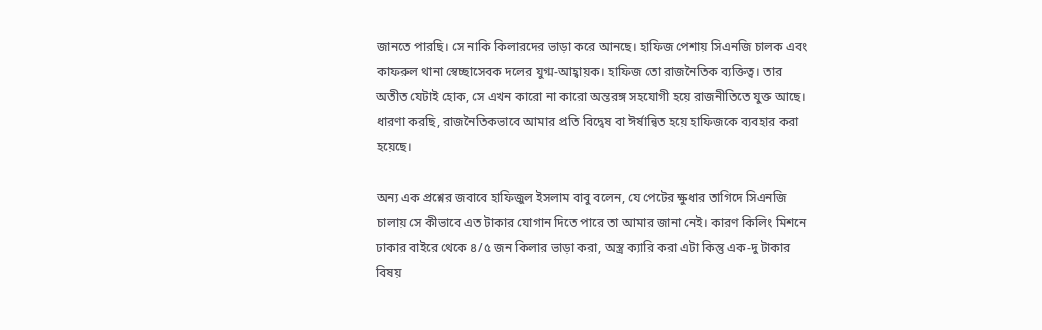জানতে পারছি। সে নাকি কিলারদের ভাড়া করে আনছে। হাফিজ পেশায় সিএনজি চালক এবং কাফরুল থানা স্বেচ্ছাসেবক দলের যুগ্ম-আহ্বায়ক। হাফিজ তো রাজনৈতিক ব্যক্তিত্ব। তার অতীত যেটাই হোক, সে এখন কারো না কারো অন্তরঙ্গ সহযোগী হয়ে রাজনীতিতে যুক্ত আছে। ধারণা করছি, রাজনৈতিকভাবে আমার প্রতি বিদ্বেষ বা ঈর্ষান্বিত হয়ে হাফিজকে ব্যবহার করা হয়েছে।

অন্য এক প্রশ্নের জবাবে হাফিজুল ইসলাম বাবু বলেন, যে পেটের ক্ষুধার তাগিদে সিএনজি চালায় সে কীভাবে এত টাকার যোগান দিতে পারে তা আমার জানা নেই। কারণ কিলিং মিশনে ঢাকার বাইরে থেকে ৪/৫ জন কিলার ভাড়া করা, অস্ত্র ক্যারি করা এটা কিন্তু এক-দু টাকার বিষয়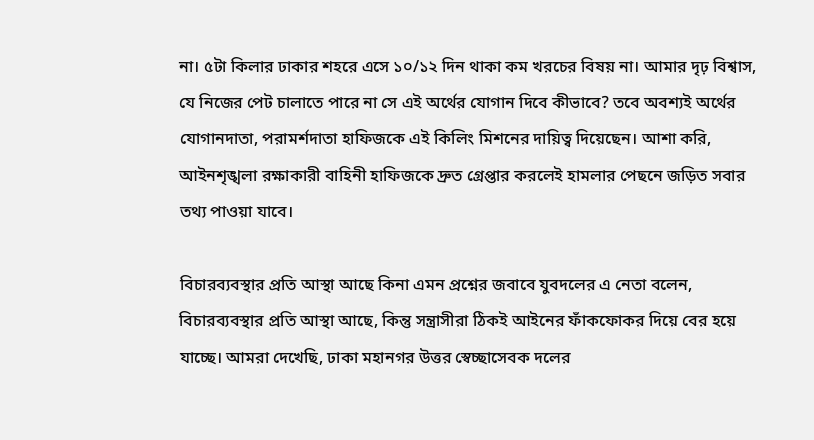না। ৫টা কিলার ঢাকার শহরে এসে ১০/১২ দিন থাকা কম খরচের বিষয় না। আমার দৃঢ় বিশ্বাস, যে নিজের পেট চালাতে পারে না সে এই অর্থের যোগান দিবে কীভাবে? তবে অবশ্যই অর্থের যোগানদাতা, পরামর্শদাতা হাফিজকে এই কিলিং মিশনের দায়িত্ব দিয়েছেন। আশা করি, আইনশৃঙ্খলা রক্ষাকারী বাহিনী হাফিজকে দ্রুত গ্রেপ্তার করলেই হামলার পেছনে জড়িত সবার তথ্য পাওয়া যাবে।

বিচারব্যবস্থার প্রতি আস্থা আছে কিনা এমন প্রশ্নের জবাবে যুবদলের এ নেতা বলেন, বিচারব্যবস্থার প্রতি আস্থা আছে, কিন্তু সন্ত্রাসীরা ঠিকই আইনের ফাঁকফোকর দিয়ে বের হয়ে যাচ্ছে। আমরা দেখেছি, ঢাকা মহানগর উত্তর স্বেচ্ছাসেবক দলের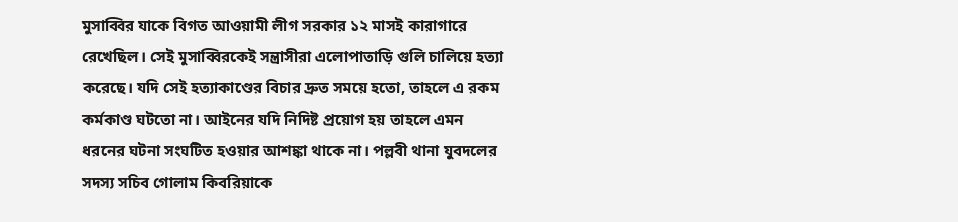মুসাব্বির যাকে বিগত আওয়ামী লীগ সরকার ১২ মাসই কারাগারে রেখেছিল। সেই মুসাব্বিরকেই সন্ত্রাসীরা এলোপাতাড়ি গুলি চালিয়ে হত্যা করেছে। যদি সেই হত্যাকাণ্ডের বিচার দ্রুত সময়ে হতো, তাহলে এ রকম কর্মকাণ্ড ঘটতো না। আইনের যদি নিদিষ্ট প্রয়োগ হয় তাহলে এমন ধরনের ঘটনা সংঘটিত হওয়ার আশঙ্কা থাকে না। পল্লবী থানা যুবদলের সদস্য সচিব গোলাম কিবরিয়াকে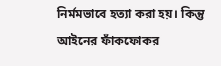নির্মমভাবে হত্যা করা হয়। কিন্তু আইনের ফাঁকফোকর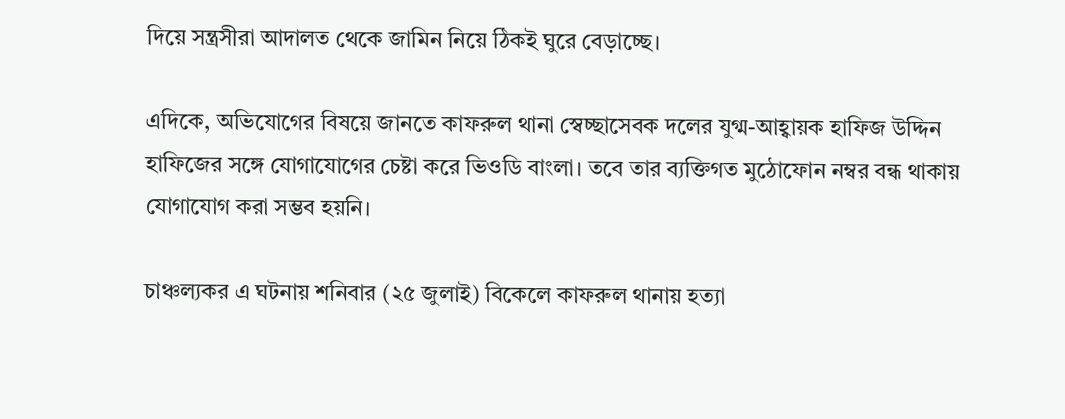দিয়ে সন্ত্রসীরা আদালত থেকে জামিন নিয়ে ঠিকই ঘুরে বেড়াচ্ছে।

এদিকে, অভিযোগের বিষয়ে জানতে কাফরুল থানা স্বেচ্ছাসেবক দলের যুগ্ম-আহ্বায়ক হাফিজ উদ্দিন হাফিজের সঙ্গে যোগাযোগের চেষ্টা করে ভিওডি বাংলা। তবে তার ব্যক্তিগত মুঠোফোন নম্বর বন্ধ থাকায় যোগাযোগ করা সম্ভব হয়নি।

চাঞ্চল্যকর এ ঘটনায় শনিবার (২৫ জুলাই) বিকেলে কাফরুল থানায় হত্যা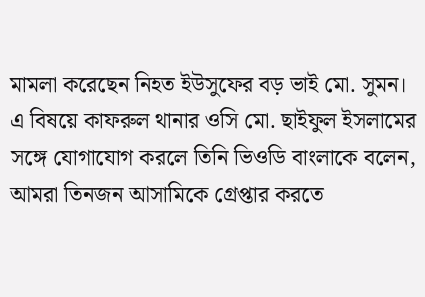মামলা করেছেন নিহত ইউসুফের বড় ভাই মো. সুমন। এ বিষয়ে কাফরুল থানার ওসি মো. ছাইফুল ইসলামের সঙ্গে যোগাযোগ করলে তিনি ভিওডি বাংলাকে বলেন, আমরা তিনজন আসামিকে গ্রেপ্তার করতে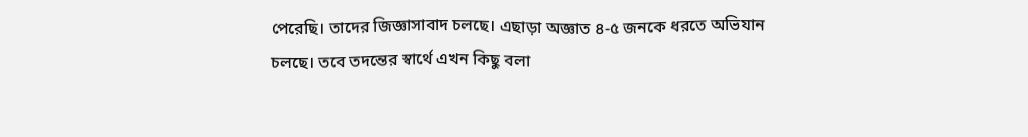পেরেছি। তাদের জিজ্ঞাসাবাদ চলছে। এছাড়া অজ্ঞাত ৪-৫ জনকে ধরতে অভিযান চলছে। তবে তদন্তের স্বার্থে এখন কিছু বলা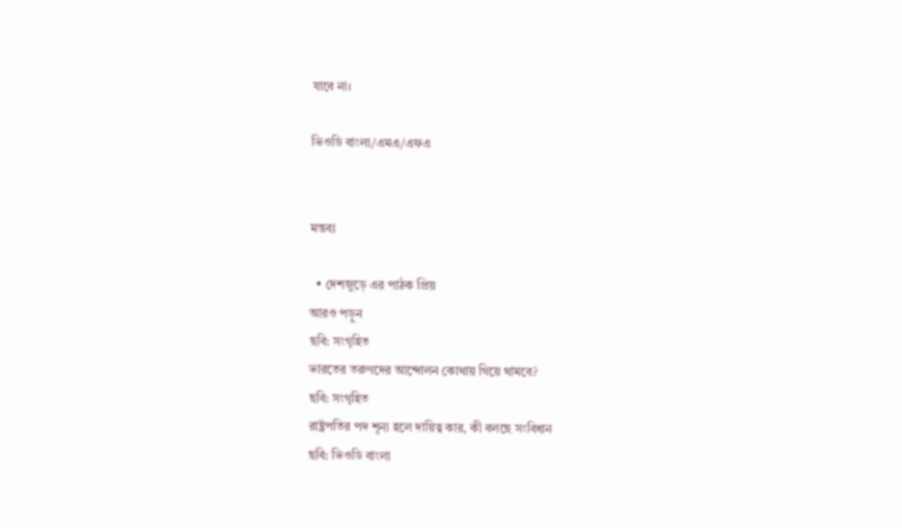যাবে না।

ভিওডি বাংলা/এমএ/এফএ


মন্তব্য

  • দেশজুড়ে এর পাঠক প্রিয়
আরও পড়ুন
ছবি: সংগৃহিত
ভারতের তরুণদের আন্দোলন কোথায় গিয়ে থামবে?
ছবি: সংগৃহিত
রাষ্ট্রপতির পদ শূন্য হলে দায়িত্ব কার, কী বলছে সংবিধান
ছবি: ভিওডি বাংলা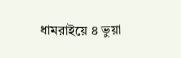ধামরাইয়ে ৪ ভুয়া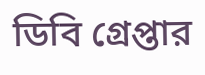ডিবি গ্রেপ্তার